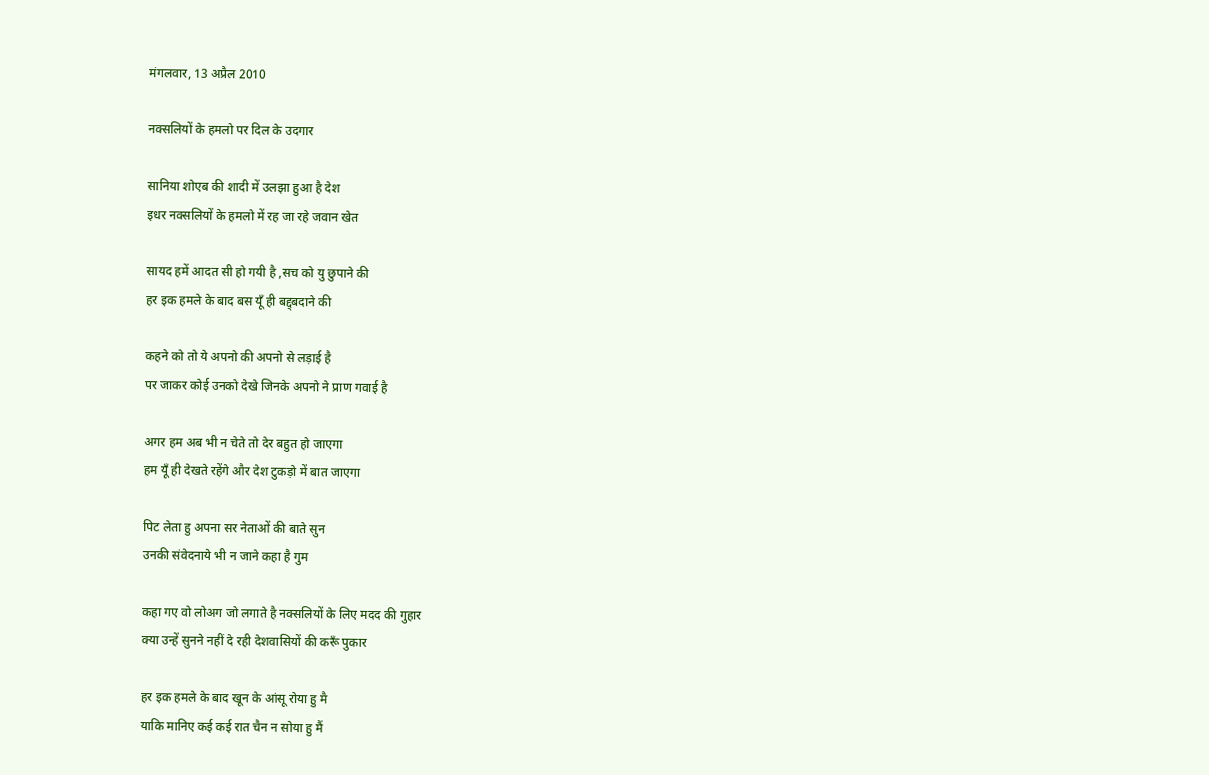मंगलवार, 13 अप्रैल 2010

नक्सलियों के हमलो पर दिल के उदगार

सानिया शोएब की शादी में उलझा हुआ है देश
इधर नक्सलियों के हमलो में रह जा रहे जवान खेत

सायद हमें आदत सी हो गयी है ,सच को यु छुपाने की
हर इक हमले के बाद बस यूँ ही बद्द्बदाने की

कहने को तो ये अपनो की अपनो से लड़ाई है
पर जाकर कोई उनको देखे जिनके अपनो ने प्राण गवाई है

अगर हम अब भी न चेते तो देर बहुत हो जाएगा
हम यूँ ही देखते रहेंगे और देश टुकड़ो में बात जाएगा

पिट लेता हु अपना सर नेताओं की बाते सुन
उनकी संवेदनाये भी न जाने कहा है गुम

कहा गए वो लोअग जो लगाते है नक्सलियों के लिए मदद की गुहार
क्या उन्हें सुनने नहीं दे रही देशवासियों की करूँ पुकार

हर इक हमले के बाद खून के आंसू रोया हु मै
याकि मानिए कई कई रात चैन न सोया हु मैं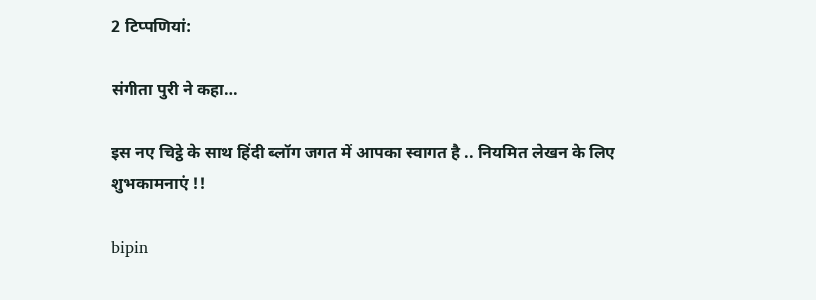2 टिप्‍पणियां:

संगीता पुरी ने कहा…

इस नए चिट्ठे के साथ हिंदी ब्‍लॉग जगत में आपका स्‍वागत है .. नियमित लेखन के लिए शुभकामनाएं !!

bipin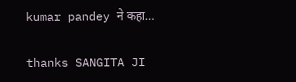kumar pandey ने कहा…

thanks SANGITA JI